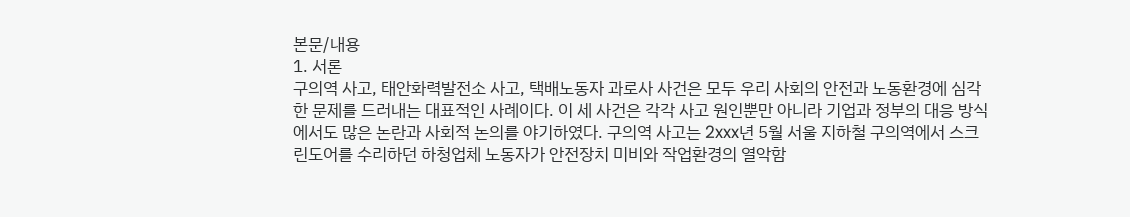본문/내용
1. 서론
구의역 사고, 태안화력발전소 사고, 택배노동자 과로사 사건은 모두 우리 사회의 안전과 노동환경에 심각한 문제를 드러내는 대표적인 사례이다. 이 세 사건은 각각 사고 원인뿐만 아니라 기업과 정부의 대응 방식에서도 많은 논란과 사회적 논의를 야기하였다. 구의역 사고는 2xxx년 5월 서울 지하철 구의역에서 스크린도어를 수리하던 하청업체 노동자가 안전장치 미비와 작업환경의 열악함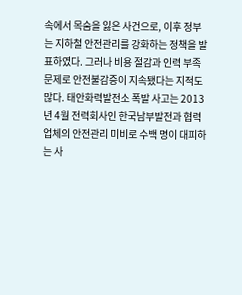속에서 목숨을 잃은 사건으로, 이후 정부는 지하철 안전관리를 강화하는 정책을 발표하였다. 그러나 비용 절감과 인력 부족 문제로 안전불감증이 지속됐다는 지적도 많다. 태안화력발전소 폭발 사고는 2013년 4월 전력회사인 한국남부발전과 협력업체의 안전관리 미비로 수백 명이 대피하는 사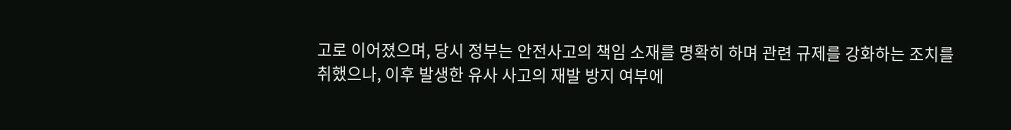고로 이어졌으며, 당시 정부는 안전사고의 책임 소재를 명확히 하며 관련 규제를 강화하는 조치를 취했으나, 이후 발생한 유사 사고의 재발 방지 여부에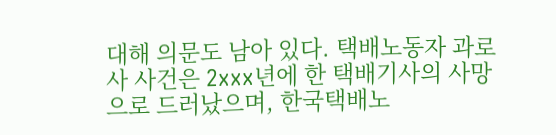대해 의문도 남아 있다. 택배노동자 과로사 사건은 2xxx년에 한 택배기사의 사망으로 드러났으며, 한국택배노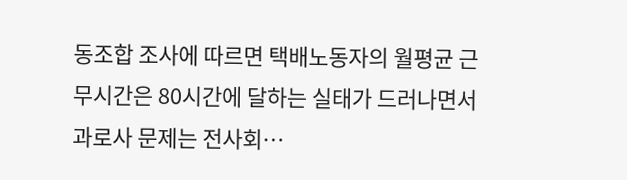동조합 조사에 따르면 택배노동자의 월평균 근무시간은 80시간에 달하는 실태가 드러나면서 과로사 문제는 전사회…